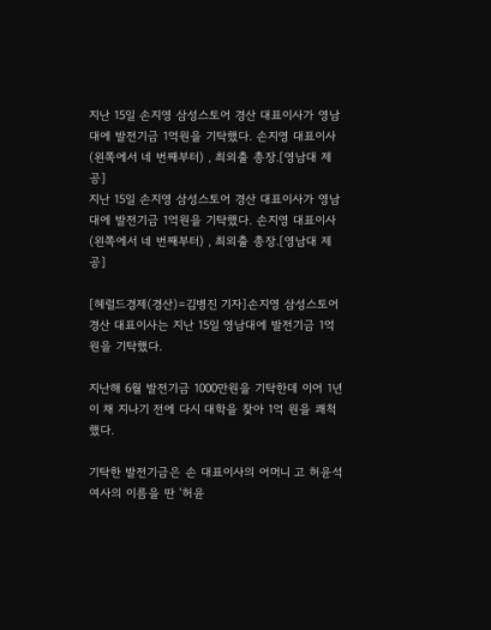지난 15일 손지영 삼성스토어 경산 대표이사가 영남대에 발전기금 1억원을 기탁했다. 손지영 대표이사(왼쪽에서 네 번째부터) , 최외출 총장.[영남대 제공]
지난 15일 손지영 삼성스토어 경산 대표이사가 영남대에 발전기금 1억원을 기탁했다. 손지영 대표이사(왼쪽에서 네 번째부터) , 최외출 총장.[영남대 제공]

[헤럴드경제(경산)=김병진 기자]손지영 삼성스토어 경산 대표이사는 지난 15일 영남대에 발전기금 1억원을 기탁했다.

지난해 6월 발전기금 1000만원을 기탁한데 이어 1년이 채 지나기 전에 다시 대학을 찾아 1억 원을 쾌척했다.

기탁한 발전기금은 손 대표이사의 어머니 고 허윤석 여사의 이름을 딴 ‘허윤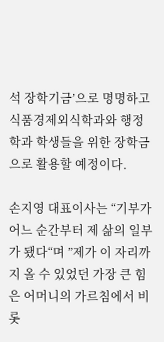석 장학기금’으로 명명하고 식품경제외식학과와 행정학과 학생들을 위한 장학금으로 활용할 예정이다.

손지영 대표이사는 “기부가 어느 순간부터 제 삶의 일부가 됐다“며 ”제가 이 자리까지 올 수 있었던 가장 큰 힘은 어머니의 가르침에서 비롯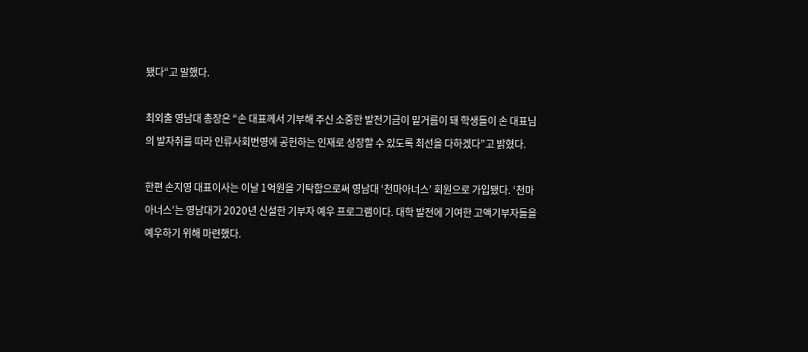됐다“고 말했다.

최외출 영남대 총장은 “손 대표께서 기부해 주신 소중한 발전기금이 밑거름이 돼 학생들이 손 대표님의 발자취를 따라 인류사회번영에 공헌하는 인재로 성장할 수 있도록 최선을 다하겠다”고 밝혔다.

한편 손지영 대표이사는 이날 1억원을 기탁함으로써 영남대 ‘천마아너스’ 회원으로 가입됐다. ‘천마아너스’는 영남대가 2020년 신설한 기부자 예우 프로그램이다. 대학 발전에 기여한 고액기부자들을 예우하기 위해 마련했다.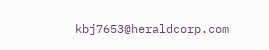kbj7653@heraldcorp.com